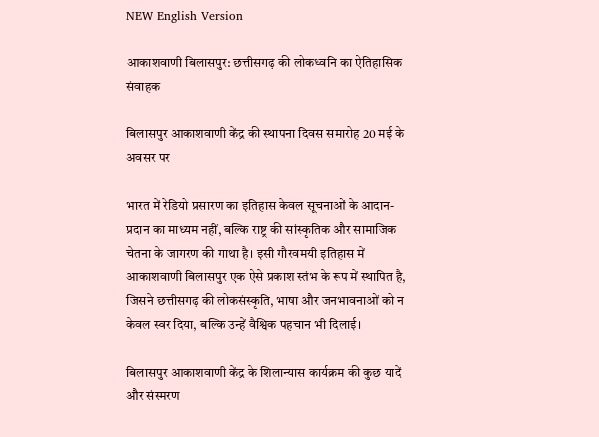NEW English Version

आकाशवाणी बिलासपुर: छत्तीसगढ़ की लोकध्वनि का ऐतिहासिक संवाहक

बिलासपुर आकाशवाणी केंद्र की स्थापना दिवस समारोह 20 मई के अवसर पर

भारत में रेडियो प्रसारण का इतिहास केवल सूचनाओं के आदान-प्रदान का माध्यम नहीं, बल्कि राष्ट्र की सांस्कृतिक और सामाजिक चेतना के जागरण की गाथा है। इसी गौरवमयी इतिहास में आकाशवाणी बिलासपुर एक ऐसे प्रकाश स्तंभ के रूप में स्थापित है, जिसने छत्तीसगढ़ की लोकसंस्कृति, भाषा और जनभावनाओं को न केवल स्वर दिया, बल्कि उन्हें वैश्विक पहचान भी दिलाई।

बिलासपुर आकाशवाणी केंद्र के शिलान्यास कार्यक्रम की कुछ यादें और संस्मरण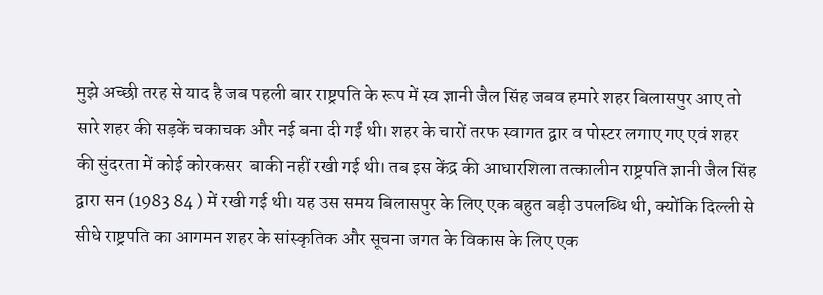मुझे अच्छी तरह से याद है जब पहली बार राष्ट्रपति के रूप में स्व ज्ञानी जैल सिंह जबव हमारे शहर बिलासपुर आए तो सारे शहर की सड़कें चकाचक और नई बना दी गईं थी। शहर के चारों तरफ स्वागत द्वार व पोस्टर लगाए गए एवं शहर की सुंदरता में कोई कोरकसर  बाकी नहीं रखी गई थी। तब इस केंद्र की आधारशिला तत्कालीन राष्ट्रपति ज्ञानी जैल सिंह द्वारा सन (1983 84 ) में रखी गई थी। यह उस समय बिलासपुर के लिए एक बहुत बड़ी उपलब्धि थी, क्योंकि दिल्ली से सीधे राष्ट्रपति का आगमन शहर के सांस्कृतिक और सूचना जगत के विकास के लिए एक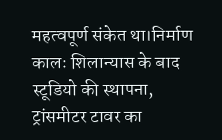महत्वपूर्ण संकेत था।निर्माण कालः शिलान्यास के बाद स्टूडियो की स्थापना, ट्रांसमीटर टावर का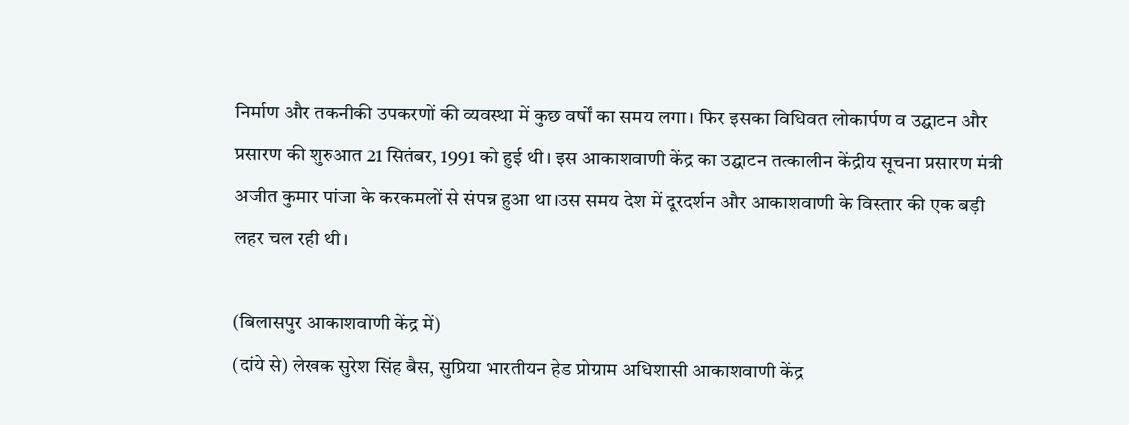निर्माण और तकनीकी उपकरणों की व्यवस्था में कुछ वर्षों का समय लगा। फिर इसका विधिवत लोकार्पण व उद्घाटन और प्रसारण की शुरुआत 21 सितंबर, 1991 को हुई थी। इस आकाशवाणी केंद्र का उद्घाटन तत्कालीन केंद्रीय सूचना प्रसारण मंत्री अजीत कुमार पांजा के करकमलों से संपन्न हुआ था।उस समय देश में दूरदर्शन और आकाशवाणी के विस्तार की एक बड़ी लहर चल रही थी।

(बिलासपुर आकाशवाणी केंद्र में)
(दांये से) लेखक सुरेश सिंह बैस, सुप्रिया भारतीयन हेड प्रोग्राम अधिशासी आकाशवाणी केंद्र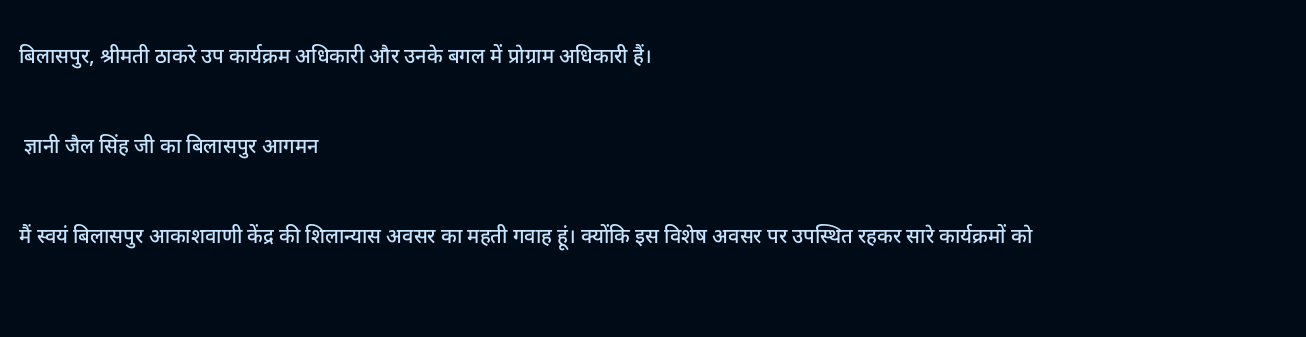बिलासपुर, श्रीमती ठाकरे उप कार्यक्रम अधिकारी और उनके बगल में प्रोग्राम अधिकारी हैं।

 ज्ञानी जैल सिंह जी का बिलासपुर आगमन

मैं स्वयं बिलासपुर आकाशवाणी केंद्र की शिलान्यास अवसर का महती गवाह हूं। क्योंकि इस विशेष अवसर पर उपस्थित रहकर सारे कार्यक्रमों को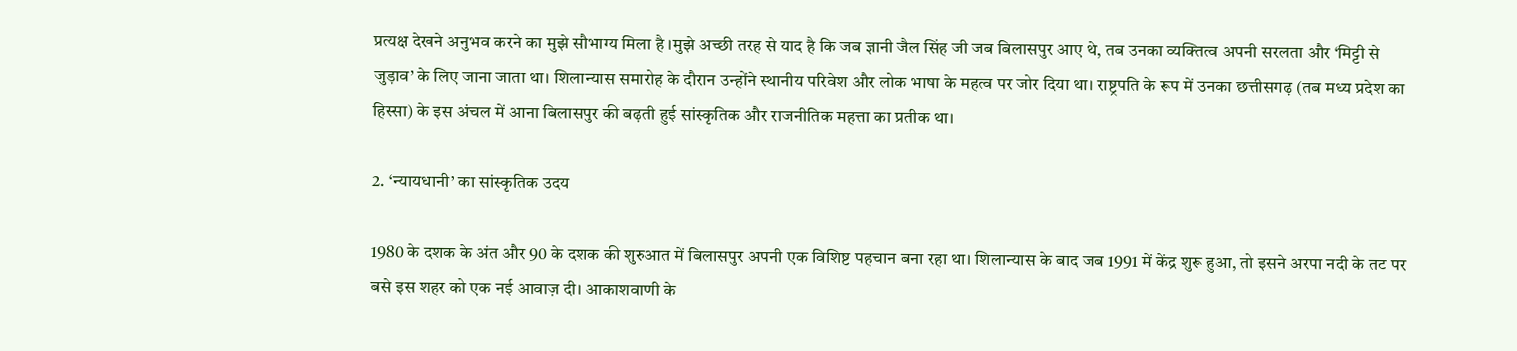प्रत्यक्ष देखने अनुभव करने का मुझे सौभाग्य मिला है ।मुझे अच्छी तरह से याद है कि जब ज्ञानी जैल सिंह जी जब बिलासपुर आए थे, तब उनका व्यक्तित्व अपनी सरलता और ‘मिट्टी से जुड़ाव’ के लिए जाना जाता था। शिलान्यास समारोह के दौरान उन्होंने स्थानीय परिवेश और लोक भाषा के महत्व पर जोर दिया था। राष्ट्रपति के रूप में उनका छत्तीसगढ़ (तब मध्य प्रदेश का हिस्सा) के इस अंचल में आना बिलासपुर की बढ़ती हुई सांस्कृतिक और राजनीतिक महत्ता का प्रतीक था।

2. ‘न्यायधानी’ का सांस्कृतिक उदय

1980 के दशक के अंत और 90 के दशक की शुरुआत में बिलासपुर अपनी एक विशिष्ट पहचान बना रहा था। शिलान्यास के बाद जब 1991 में केंद्र शुरू हुआ, तो इसने अरपा नदी के तट पर बसे इस शहर को एक नई आवाज़ दी। आकाशवाणी के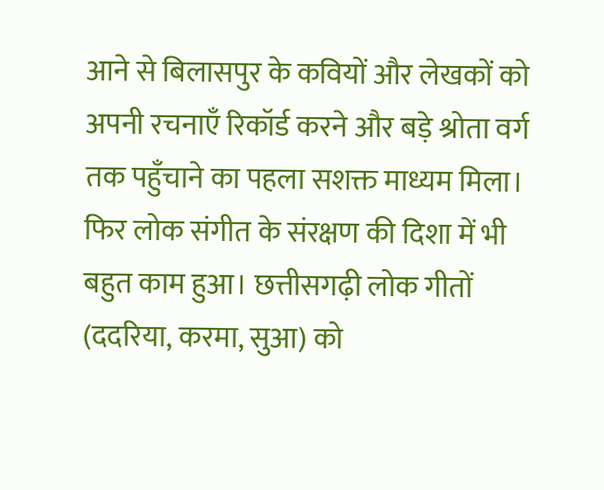आने से बिलासपुर के कवियों और लेखकों को अपनी रचनाएँ रिकॉर्ड करने और बड़े श्रोता वर्ग तक पहुँचाने का पहला सशक्त माध्यम मिला। फिर लोक संगीत के संरक्षण की दिशा में भी बहुत काम हुआ। छत्तीसगढ़ी लोक गीतों (ददरिया, करमा, सुआ) को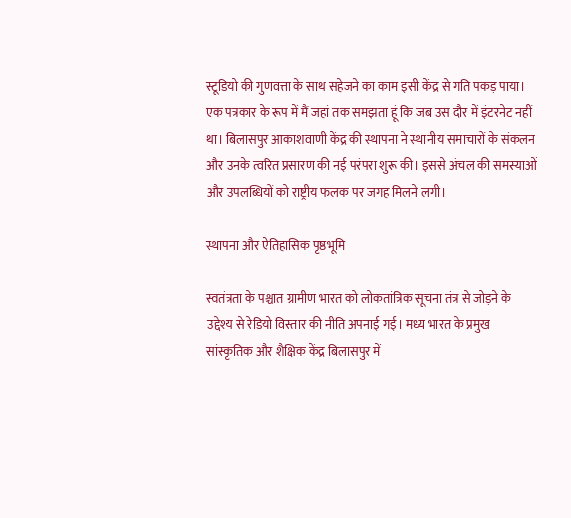स्टूडियो की गुणवत्ता के साथ सहेजने का काम इसी केंद्र से गति पकड़ पाया। एक पत्रकार के रूप में मैं जहां तक समझता हूं कि जब उस दौर में इंटरनेट नहीं था। बिलासपुर आकाशवाणी केंद्र की स्थापना ने स्थानीय समाचारों के संकलन और उनके त्वरित प्रसारण की नई परंपरा शुरू की। इससे अंचल की समस्याओं और उपलब्धियों को राष्ट्रीय फलक पर जगह मिलने लगी।

स्थापना और ऐतिहासिक पृष्ठभूमि

स्वतंत्रता के पश्चात ग्रामीण भारत को लोकतांत्रिक सूचना तंत्र से जोड़ने के उद्देश्य से रेडियो विस्तार की नीति अपनाई गई। मध्य भारत के प्रमुख सांस्कृतिक और शैक्षिक केंद्र बिलासपुर में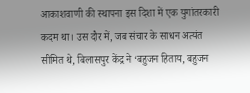आकाशवाणी की स्थापना इस दिशा में एक युगांतरकारी कदम था। उस दौर में, जब संचार के साधन अत्यंत सीमित थे, बिलासपुर केंद्र ने ‘बहुजन हिताय, बहुजन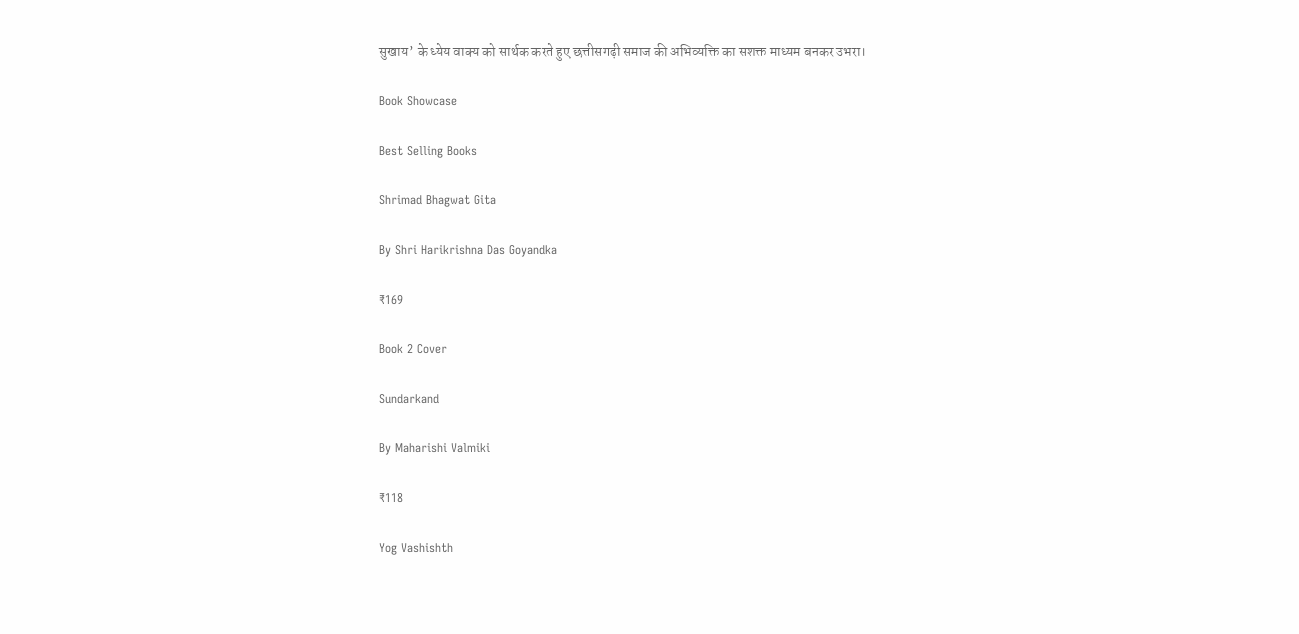सुखाय’ के ध्येय वाक्य को सार्थक करते हुए छत्तीसगढ़ी समाज की अभिव्यक्ति का सशक्त माध्यम बनकर उभरा।

Book Showcase

Best Selling Books

Shrimad Bhagwat Gita

By Shri Harikrishna Das Goyandka

₹169

Book 2 Cover

Sundarkand

By Maharishi Valmiki

₹118

Yog Vashishth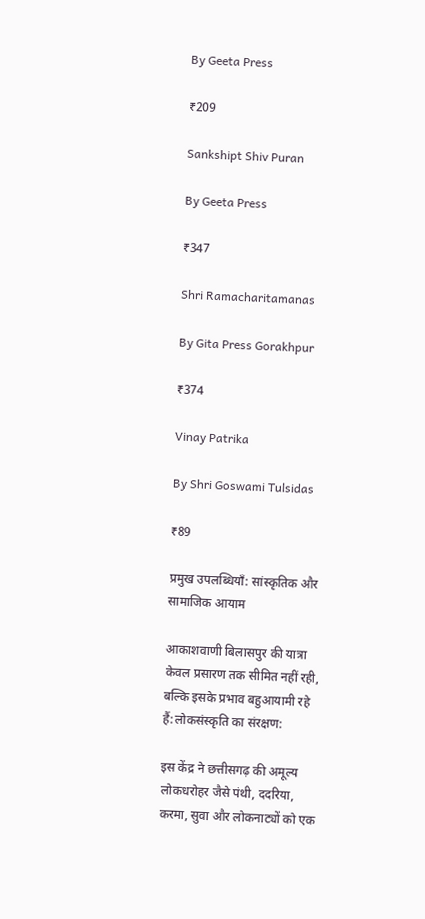By Geeta Press

₹209

Sankshipt Shiv Puran

By Geeta Press

₹347

Shri Ramacharitamanas

By Gita Press Gorakhpur

₹374

Vinay Patrika

By Shri Goswami Tulsidas

₹89

प्रमुख उपलब्धियाँ: सांस्कृतिक और सामाजिक आयाम

आकाशवाणी बिलासपुर की यात्रा केवल प्रसारण तक सीमित नहीं रही, बल्कि इसके प्रभाव बहुआयामी रहे हैं:लोकसंस्कृति का संरक्षण:

इस केंद्र ने छत्तीसगढ़ की अमूल्य लोकधरोहर जैसे पंथी, ददरिया, करमा, सुवा और लोकनाट्यों को एक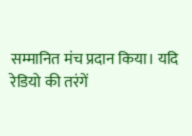सम्मानित मंच प्रदान किया। यदि रेडियो की तरंगें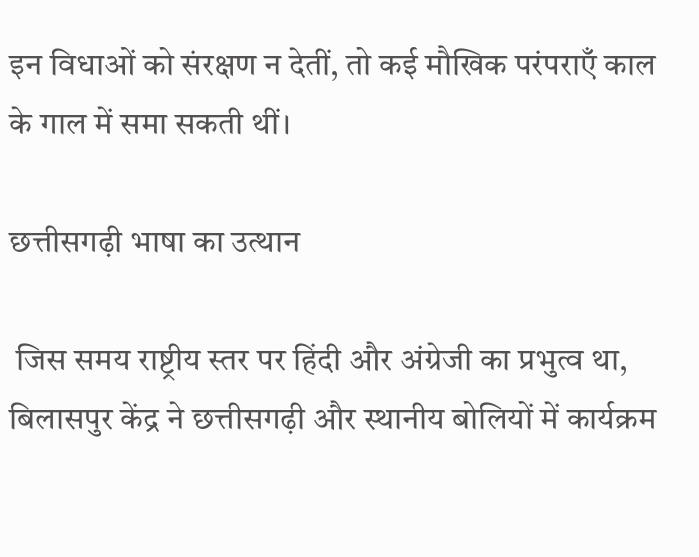इन विधाओं को संरक्षण न देतीं, तो कई मौखिक परंपराएँ काल के गाल में समा सकती थीं।

छत्तीसगढ़ी भाषा का उत्थान

 जिस समय राष्ट्रीय स्तर पर हिंदी और अंग्रेजी का प्रभुत्व था, बिलासपुर केंद्र ने छत्तीसगढ़ी और स्थानीय बोलियों में कार्यक्रम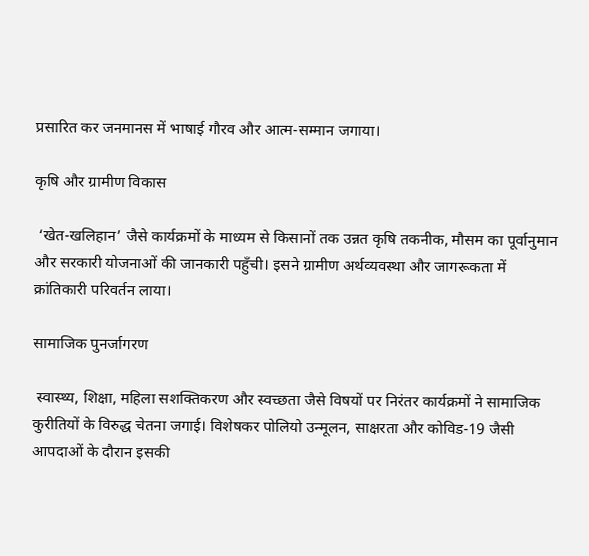प्रसारित कर जनमानस में भाषाई गौरव और आत्म-सम्मान जगाया।

कृषि और ग्रामीण विकास

 ‘खेत-खलिहान’ जैसे कार्यक्रमों के माध्यम से किसानों तक उन्नत कृषि तकनीक, मौसम का पूर्वानुमान और सरकारी योजनाओं की जानकारी पहुँची। इसने ग्रामीण अर्थव्यवस्था और जागरूकता में क्रांतिकारी परिवर्तन लाया।

सामाजिक पुनर्जागरण

 स्वास्थ्य, शिक्षा, महिला सशक्तिकरण और स्वच्छता जैसे विषयों पर निरंतर कार्यक्रमों ने सामाजिक कुरीतियों के विरुद्ध चेतना जगाई। विशेषकर पोलियो उन्मूलन, साक्षरता और कोविड-19 जैसी आपदाओं के दौरान इसकी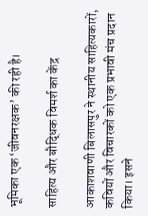भूमिका एक ‘जीवनरक्षक’ की रही है।

साहित्य और बौद्धिक विमर्श का केंद्र

आकाशवाणी बिलासपुर ने स्थानीय साहित्यकारों, कवियों और विचारकों को एक प्रभावी मंच प्रदान किया। इसने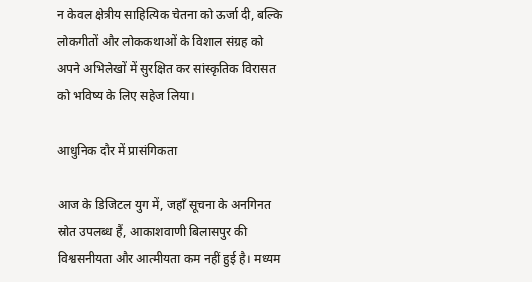न केवल क्षेत्रीय साहित्यिक चेतना को ऊर्जा दी, बल्कि लोकगीतों और लोककथाओं के विशाल संग्रह को अपने अभिलेखों में सुरक्षित कर सांस्कृतिक विरासत को भविष्य के लिए सहेज लिया।

आधुनिक दौर में प्रासंगिकता

आज के डिजिटल युग में, जहाँ सूचना के अनगिनत स्रोत उपलब्ध हैं, आकाशवाणी बिलासपुर की विश्वसनीयता और आत्मीयता कम नहीं हुई है। मध्यम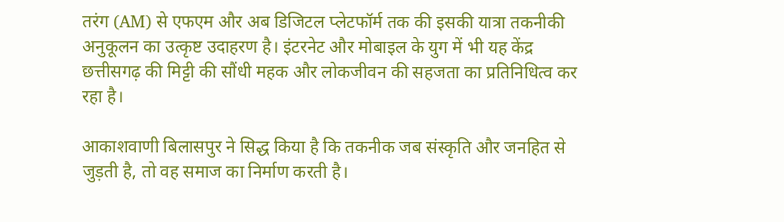तरंग (AM) से एफएम और अब डिजिटल प्लेटफॉर्म तक की इसकी यात्रा तकनीकी अनुकूलन का उत्कृष्ट उदाहरण है। इंटरनेट और मोबाइल के युग में भी यह केंद्र छत्तीसगढ़ की मिट्टी की सौंधी महक और लोकजीवन की सहजता का प्रतिनिधित्व कर रहा है।

आकाशवाणी बिलासपुर ने सिद्ध किया है कि तकनीक जब संस्कृति और जनहित से जुड़ती है, तो वह समाज का निर्माण करती है।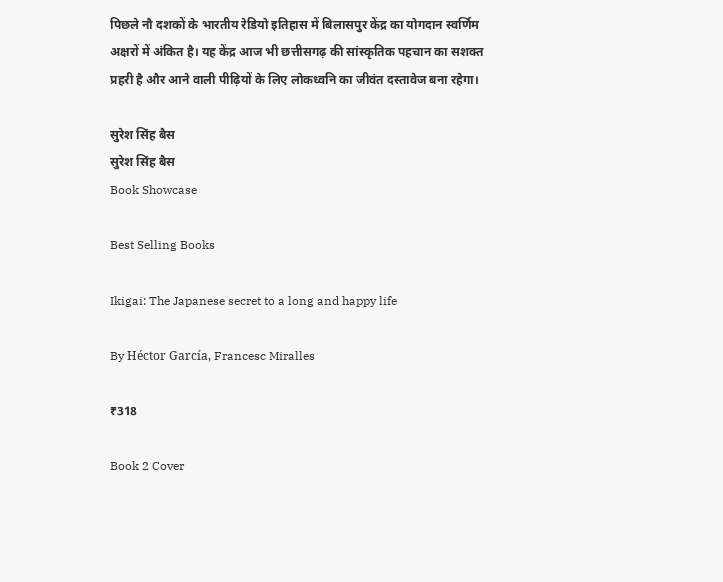पिछले नौ दशकों के भारतीय रेडियो इतिहास में बिलासपुर केंद्र का योगदान स्वर्णिम अक्षरों में अंकित है। यह केंद्र आज भी छत्तीसगढ़ की सांस्कृतिक पहचान का सशक्त प्रहरी है और आने वाली पीढ़ियों के लिए लोकध्वनि का जीवंत दस्तावेज बना रहेगा।

सुरेश सिंह बैस
सुरेश सिंह बैस
Book Showcase

Best Selling Books

Ikigai: The Japanese secret to a long and happy life

By Héctor García, Francesc Miralles

₹318

Book 2 Cover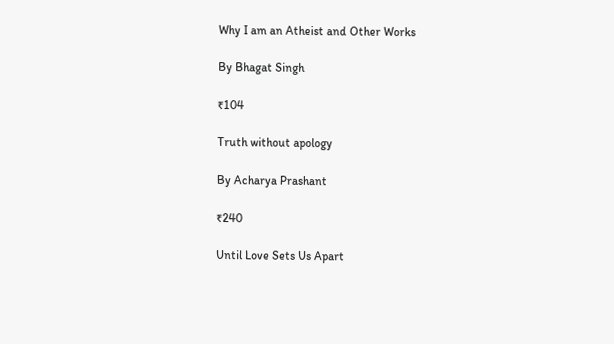Why I am an Atheist and Other Works

By Bhagat Singh

₹104

Truth without apology

By Acharya Prashant

₹240

Until Love Sets Us Apart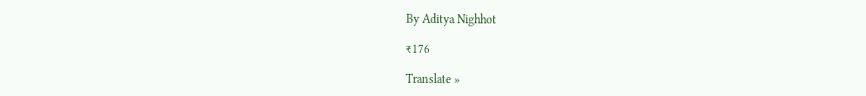By Aditya Nighhot

₹176

Translate »